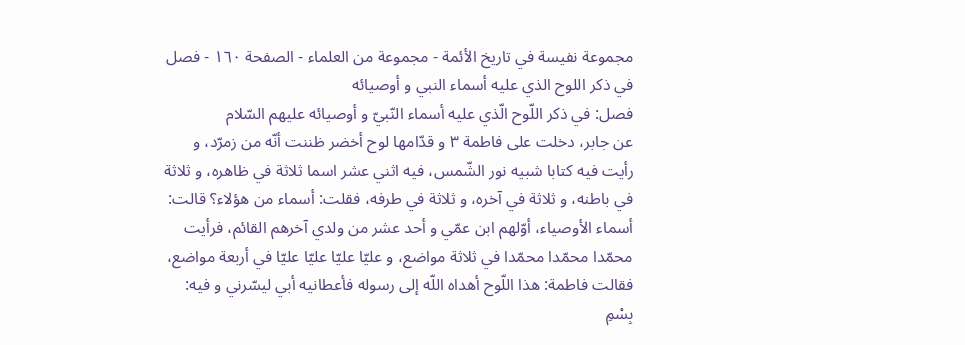مجموعة نفيسة في تاريخ الأئمة - مجموعة من العلماء - الصفحة ١٦٠ - فصل في ذكر اللوح الذي عليه أسماء النبي و أوصيائه
فصل: في ذكر اللّوح الّذي عليه أسماء النّبيّ و أوصيائه عليهم السّلام
عن جابر، دخلت على فاطمة ٣ و قدّامها لوح أخضر ظننت أنّه من زمرّد، و رأيت فيه كتابا شبيه نور الشّمس، فيه اثني عشر اسما ثلاثة في ظاهره، و ثلاثة في باطنه، و ثلاثة في آخره، و ثلاثة في طرفه، فقلت: أسماء من هؤلاء؟ قالت: أسماء الأوصياء، أوّلهم ابن عمّي و أحد عشر من ولدي آخرهم القائم، فرأيت محمّدا محمّدا محمّدا في ثلاثة مواضع، و عليّا عليّا عليّا عليّا في أربعة مواضع، فقالت فاطمة: هذا اللّوح أهداه اللّه إلى رسوله فأعطانيه أبي ليسّرني و فيه:
بِسْمِ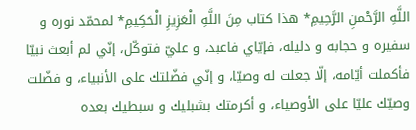اللَّهِ الرَّحْمنِ الرَّحِيمِ* هذا كتاب مِنَ اللَّهِ الْعَزِيزِ الْحَكِيمِ* لمحمّد نوره و سفيره و حجابه و دليله، فإيّاي فاعبد، و عليّ فتوكّل، إنّي لم أبعث نبيّا فأكملت أيّامه، إلّا جعلت له وصيّا، و إنّي فضّلتك على الأنبياء، و فضّلت وصيّك عليّا على الأوصياء، و أكرمتك بشبليك و سبطيك بعده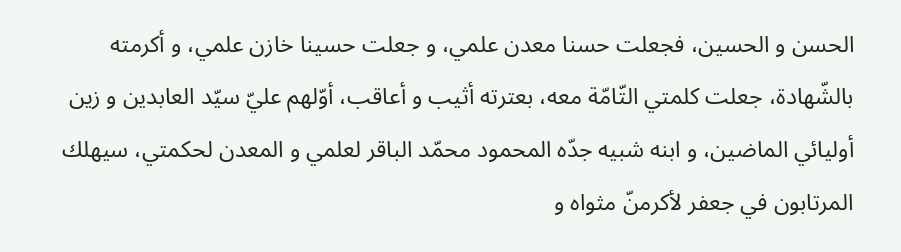الحسن و الحسين، فجعلت حسنا معدن علمي، و جعلت حسينا خازن علمي، و أكرمته بالشّهادة، جعلت كلمتي التّامّة معه، بعترته أثيب و أعاقب، أوّلهم عليّ سيّد العابدين و زين أوليائي الماضين، و ابنه شبيه جدّه المحمود محمّد الباقر لعلمي و المعدن لحكمتي، سيهلك المرتابون في جعفر لأكرمنّ مثواه و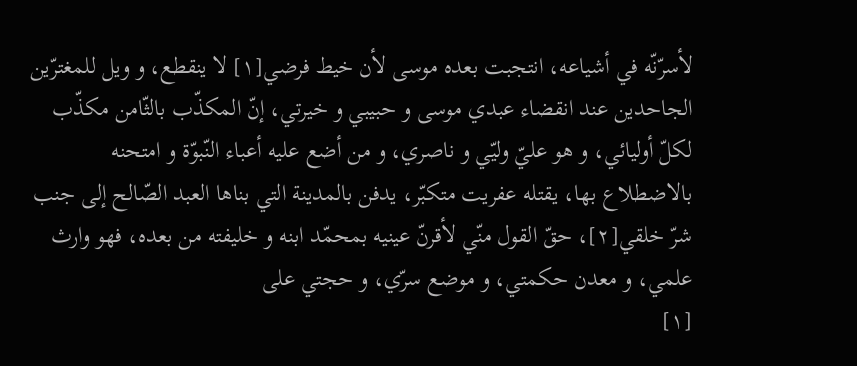لأسرّنّه في أشياعه، انتجبت بعده موسى لأن خيط فرضي[١] لا ينقطع، و ويل للمغترّين الجاحدين عند انقضاء عبدي موسى و حبيبي و خيرتي، إنّ المكذّب بالثّامن مكذّب لكلّ أوليائي، و هو عليّ وليّي و ناصري، و من أضع عليه أعباء النّبوّة و امتحنه بالاضطلاع بها، يقتله عفريت متكبّر، يدفن بالمدينة التي بناها العبد الصّالح إلى جنب شرّ خلقي[٢]، حقّ القول منّي لأقرنّ عينيه بمحمّد ابنه و خليفته من بعده، فهو وارث علمي، و معدن حكمتي، و موضع سرّي، و حجتي على
[١]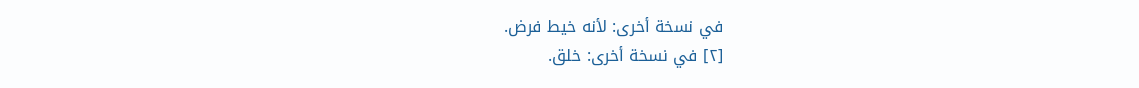في نسخة أخرى: لأنه خيط فرض.
[٢] في نسخة أخرى: خلق.